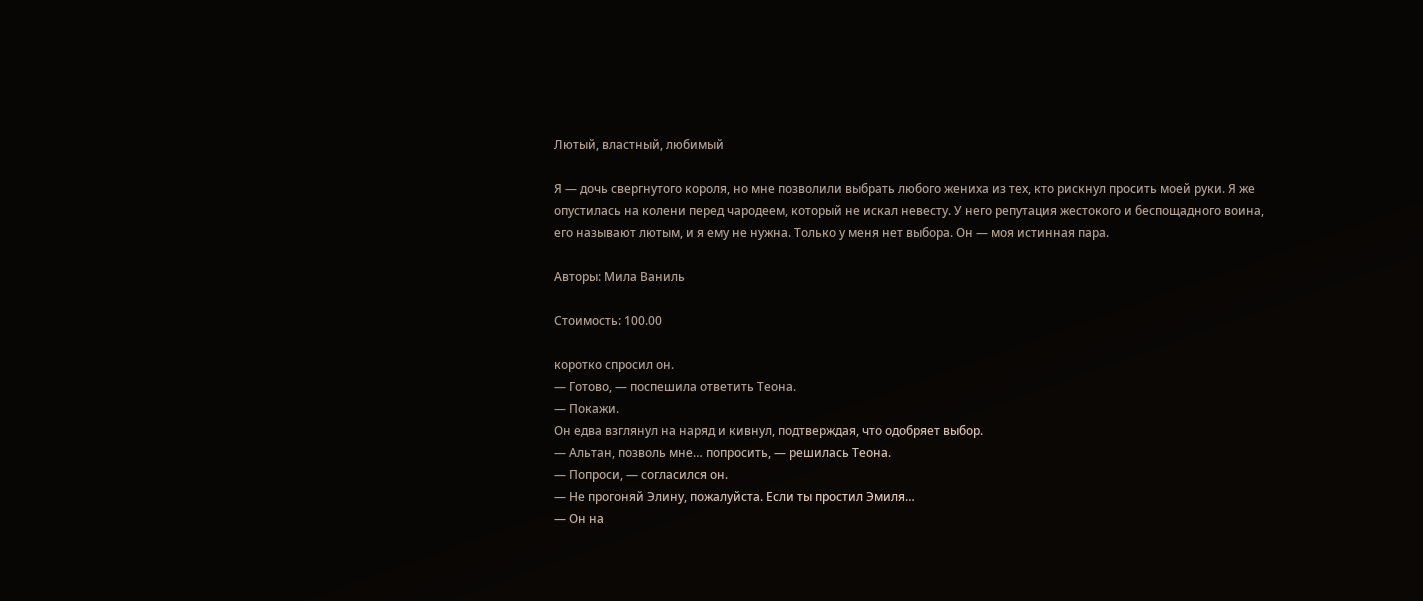Лютый, властный, любимый

Я — дочь свергнутого короля, но мне позволили выбрать любого жениха из тех, кто рискнул просить моей руки. Я же опустилась на колени перед чародеем, который не искал невесту. У него репутация жестокого и беспощадного воина, его называют лютым, и я ему не нужна. Только у меня нет выбора. Он — моя истинная пара.

Авторы: Мила Ваниль

Стоимость: 100.00

коротко спросил он.
— Готово, — поспешила ответить Теона.
— Покажи.
Он едва взглянул на наряд и кивнул, подтверждая, что одобряет выбор.
— Альтан, позволь мне… попросить, — решилась Теона.
— Попроси, — согласился он.
— Не прогоняй Элину, пожалуйста. Если ты простил Эмиля…
— Он на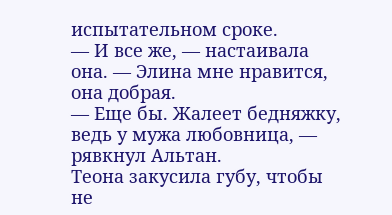испытательном сроке.
— И все же, — настаивала она. — Элина мне нравится, она добрая.
— Еще бы. Жалеет бедняжку, ведь у мужа любовница, — рявкнул Альтан.
Теона закусила губу, чтобы не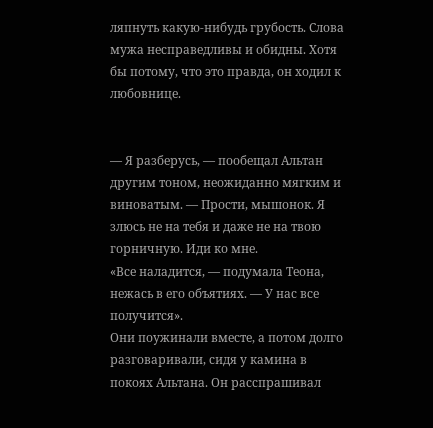ляпнуть какую-нибудь грубость. Слова мужа несправедливы и обидны. Хотя бы потому, что это правда, он ходил к любовнице.


— Я разберусь, — пообещал Альтан другим тоном, неожиданно мягким и виноватым. — Прости, мышонок. Я злюсь не на тебя и даже не на твою горничную. Иди ко мне.
«Все наладится, — подумала Теона, нежась в его объятиях. — У нас все получится».
Они поужинали вместе, а потом долго разговаривали, сидя у камина в покоях Альтана. Он расспрашивал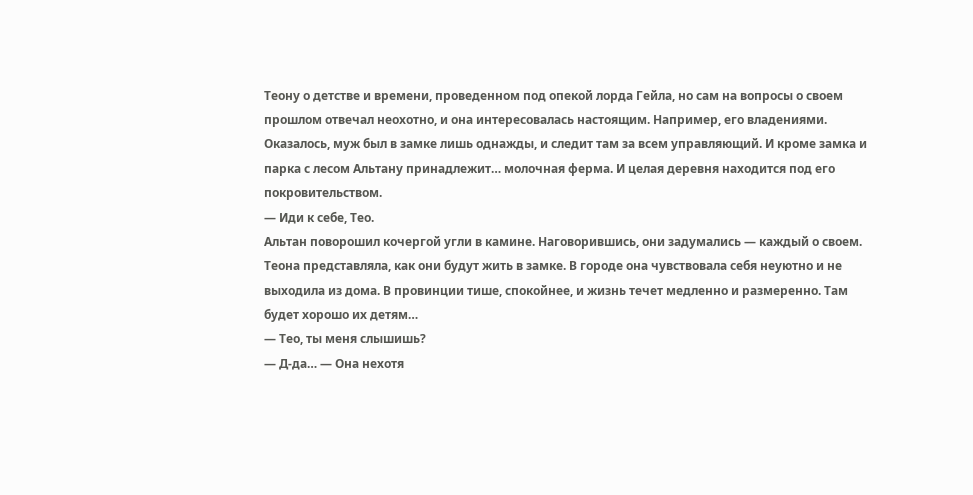Теону о детстве и времени, проведенном под опекой лорда Гейла, но сам на вопросы о своем прошлом отвечал неохотно, и она интересовалась настоящим. Например, его владениями. Оказалось, муж был в замке лишь однажды, и следит там за всем управляющий. И кроме замка и парка с лесом Альтану принадлежит… молочная ферма. И целая деревня находится под его покровительством.
— Иди к себе, Тео.
Альтан поворошил кочергой угли в камине. Наговорившись, они задумались — каждый о своем. Теона представляла, как они будут жить в замке. В городе она чувствовала себя неуютно и не выходила из дома. В провинции тише, спокойнее, и жизнь течет медленно и размеренно. Там будет хорошо их детям…
— Тео, ты меня слышишь?
— Д-да… — Она нехотя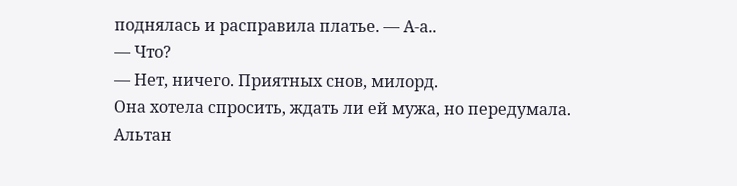поднялась и расправила платье. — А-а..
— Что?
— Нет, ничего. Приятных снов, милорд.
Она хотела спросить, ждать ли ей мужа, но передумала.
Альтан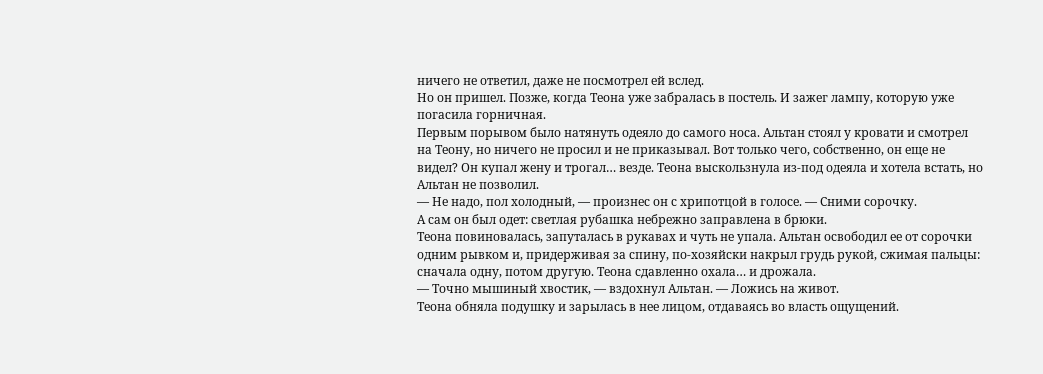ничего не ответил, даже не посмотрел ей вслед.
Но он пришел. Позже, когда Теона уже забралась в постель. И зажег лампу, которую уже погасила горничная.
Первым порывом было натянуть одеяло до самого носа. Альтан стоял у кровати и смотрел на Теону, но ничего не просил и не приказывал. Вот только чего, собственно, он еще не видел? Он купал жену и трогал… везде. Теона выскользнула из-под одеяла и хотела встать, но Альтан не позволил.
— Не надо, пол холодный, — произнес он с хрипотцой в голосе. — Сними сорочку.
А сам он был одет: светлая рубашка небрежно заправлена в брюки.
Теона повиновалась, запуталась в рукавах и чуть не упала. Альтан освободил ее от сорочки одним рывком и, придерживая за спину, по-хозяйски накрыл грудь рукой, сжимая пальцы: сначала одну, потом другую. Теона сдавленно охала… и дрожала.
— Точно мышиный хвостик, — вздохнул Альтан. — Ложись на живот.
Теона обняла подушку и зарылась в нее лицом, отдаваясь во власть ощущений.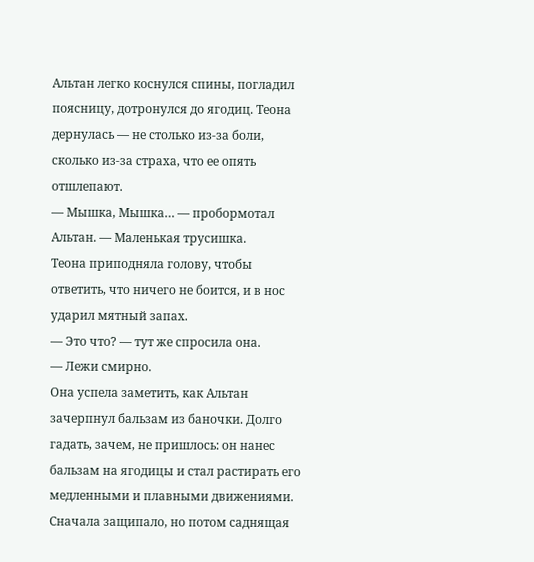Альтан легко коснулся спины, погладил поясницу, дотронулся до ягодиц. Теона дернулась — не столько из-за боли, сколько из-за страха, что ее опять отшлепают.
— Мышка, Мышка… — пробормотал Альтан. — Маленькая трусишка.
Теона приподняла голову, чтобы ответить, что ничего не боится, и в нос ударил мятный запах.
— Это что? — тут же спросила она.
— Лежи смирно.
Она успела заметить, как Альтан зачерпнул бальзам из баночки. Долго гадать, зачем, не пришлось: он нанес бальзам на ягодицы и стал растирать его медленными и плавными движениями. Сначала защипало, но потом саднящая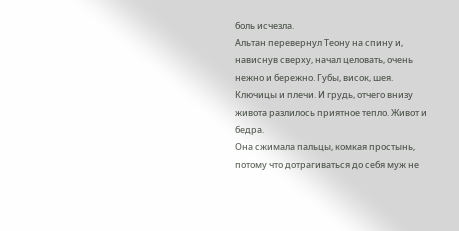боль исчезла.
Альтан перевернул Теону на спину и, нависнув сверху, начал целовать, очень нежно и бережно. Губы, висок, шея. Ключицы и плечи. И грудь, отчего внизу живота разлилось приятное тепло. Живот и бедра.
Она сжимала пальцы, комкая простынь, потому что дотрагиваться до себя муж не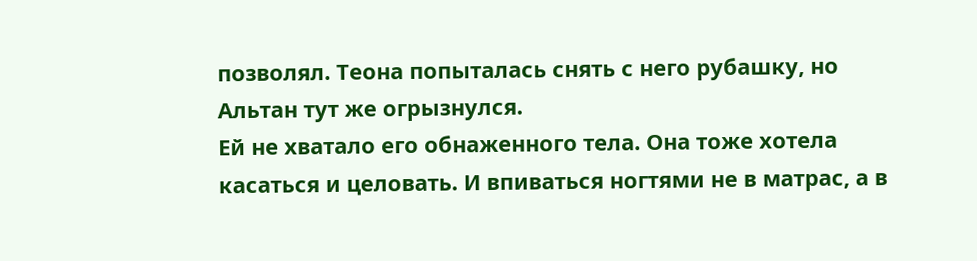позволял. Теона попыталась снять с него рубашку, но Альтан тут же огрызнулся.
Ей не хватало его обнаженного тела. Она тоже хотела касаться и целовать. И впиваться ногтями не в матрас, а в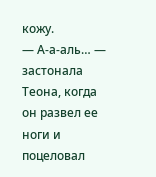кожу.
— А-а-аль… — застонала Теона, когда он развел ее ноги и поцеловал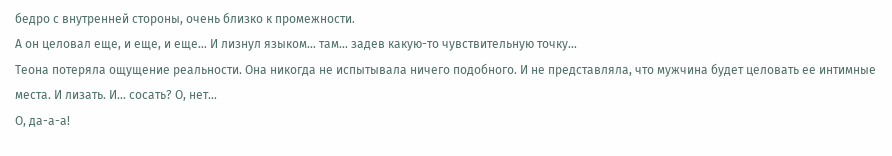бедро с внутренней стороны, очень близко к промежности.
А он целовал еще, и еще, и еще… И лизнул языком… там… задев какую-то чувствительную точку…
Теона потеряла ощущение реальности. Она никогда не испытывала ничего подобного. И не представляла, что мужчина будет целовать ее интимные места. И лизать. И… сосать? О, нет…
О, да-а-а!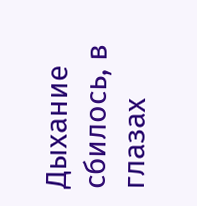Дыхание сбилось, в глазах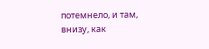потемнело, и там, внизу, как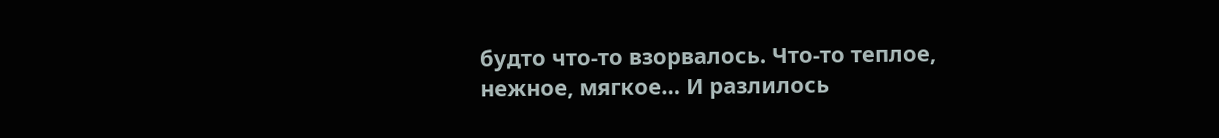будто что-то взорвалось. Что-то теплое, нежное, мягкое… И разлилось